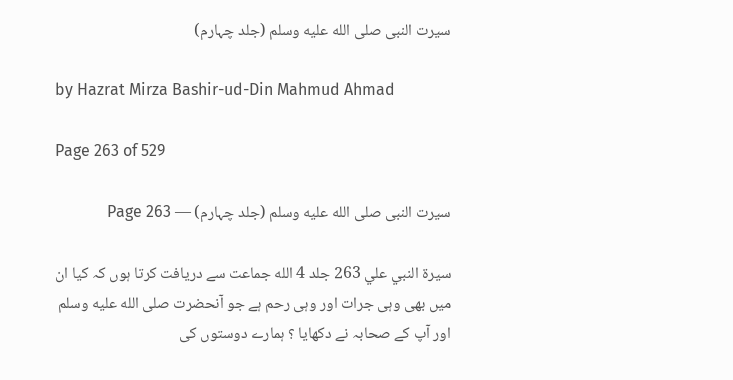سیرت النبی صلى الله عليه وسلم (جلد چہارم)

by Hazrat Mirza Bashir-ud-Din Mahmud Ahmad

Page 263 of 529

سیرت النبی صلى الله عليه وسلم (جلد چہارم) — Page 263

سيرة النبي علي 263 جلد 4 الله جماعت سے دریافت کرتا ہوں کہ کیا ان میں بھی وہی جرات اور وہی رحم ہے جو آنحضرت صلى الله عليه وسلم اور آپ کے صحابہ نے دکھایا ؟ ہمارے دوستوں کی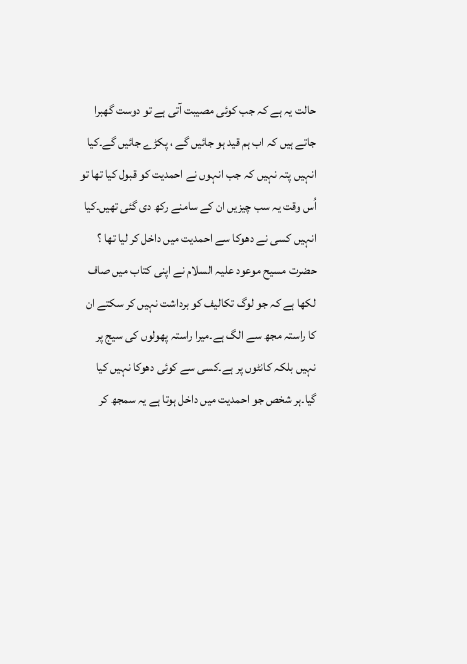حالت یہ ہے کہ جب کوئی مصیبت آتی ہے تو دوست گھبرا جاتے ہیں کہ اب ہم قید ہو جائیں گے ، پکڑے جائیں گے۔کیا انہیں پتہ نہیں کہ جب انہوں نے احمدیت کو قبول کیا تھا تو اُس وقت یہ سب چیزیں ان کے سامنے رکھ دی گئی تھیں۔کیا انہیں کسی نے دھوکا سے احمدیت میں داخل کر لیا تھا ؟ حضرت مسیح موعود علیہ السلام نے اپنی کتاب میں صاف لکھا ہے کہ جو لوگ تکالیف کو برداشت نہیں کر سکتے ان کا راستہ مجھ سے الگ ہے۔میرا راستہ پھولوں کی سیج پر نہیں بلکہ کانٹوں پر ہے۔کسی سے کوئی دھوکا نہیں کیا گیا۔ہر شخص جو احمدیت میں داخل ہوتا ہے یہ سمجھ کر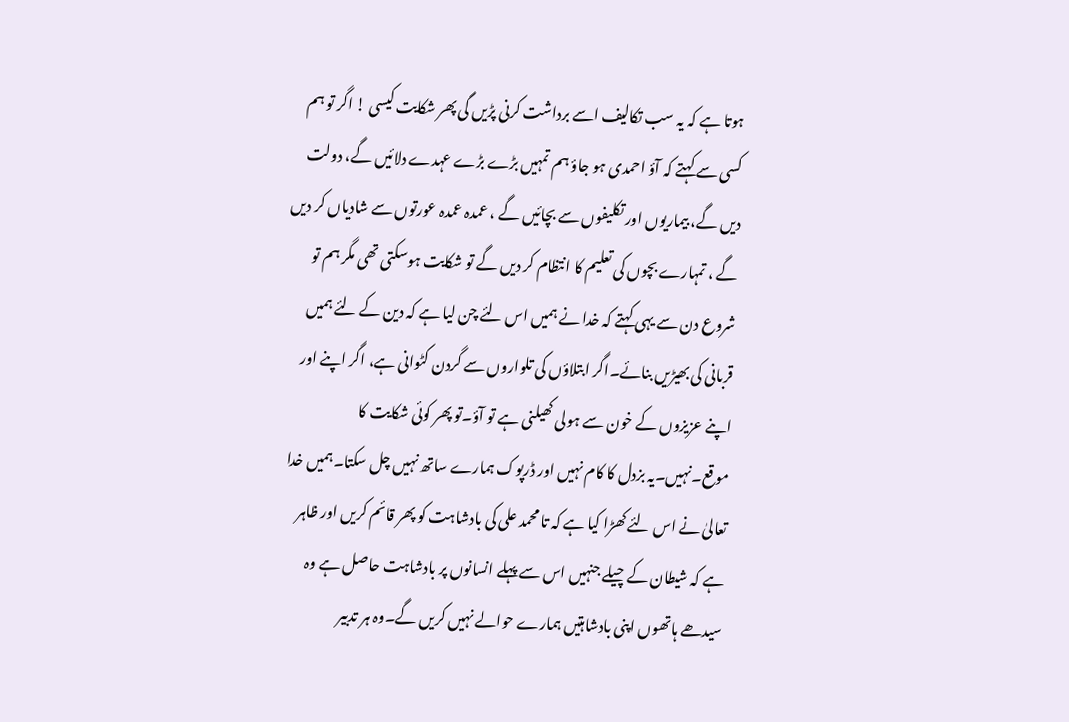ہوتا ہے کہ یہ سب تکالیف اسے برداشت کرنی پڑیں گی پھر شکایت کیسی ! اگر تو ہم کسی سے کہتے کہ آؤ احمدی ہو جاؤ ہم تمہیں بڑے بڑے عہدے دلائیں گے، دولت دیں گے، بیماریوں اور تکلیفوں سے بچائیں گے ، عمدہ عمدہ عورتوں سے شادیاں کر دیں گے ، تمہارے بچوں کی تعلیم کا انتظام کر دیں گے تو شکایت ہوسکتی تھی مگر ہم تو شروع دن سے یہی کہتے کہ خدا نے ہمیں اس لئے چن لیا ہے کہ دین کے لئے ہمیں قربانی کی بھیڑیں بنائے۔اگر ابتلاؤں کی تلواروں سے گردن کٹوانی ہے، اگر اپنے اور اپنے عزیزوں کے خون سے ہولی کھیلنی ہے تو آؤ۔تو پھر کوئی شکایت کا موقع۔نہیں۔یہ بزدل کا کام نہیں اور ڈرپوک ہمارے ساتھ نہیں چل سکتا۔ہمیں خدا تعالیٰ نے اس لئے کھڑا کیا ہے کہ تا محمد علی کی بادشاہت کو پھر قائم کریں اور ظاہر ہے کہ شیطان کے چیلے جنہیں اس سے پہلے انسانوں پر بادشاہت حاصل ہے وہ سیدھے ہاتھوں اپنی بادشاہتیں ہمارے حوالے نہیں کریں گے۔وہ ہر تدبیر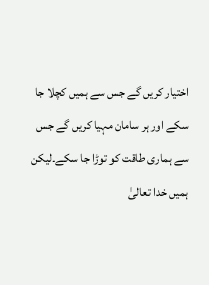اختیار کریں گے جس سے ہمیں کچلا جا سکے اور ہر سامان مہیا کریں گے جس سے ہماری طاقت کو توڑا جا سکے۔لیکن ہمیں خدا تعالیٰ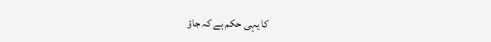کا یہی حکم ہے کہ جاؤ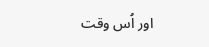اور اُس وقت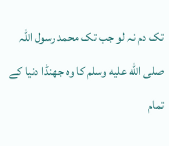تک دم نہ لو جب تک محمد رسول اللہ صلى الله عليه وسلم کا وہ جھنڈا دنیا کے تمام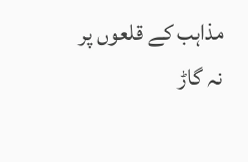مذاہب کے قلعوں پر نہ گاڑ